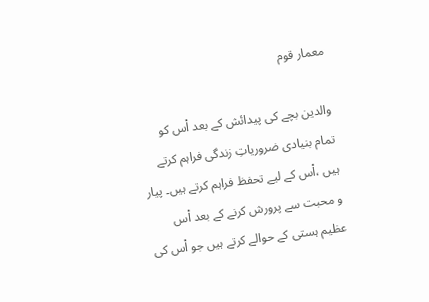معمار قوم

والدین بچے کی پیدائش کے بعد اْس کو تمام بنیادی ضروریاتِ زندگی فراہم کرتے ہیں ،اْس کے لیے تحفظ فراہم کرتے ہیں۔ پیار و محبت سے پرورش کرنے کے بعد اْس عظیم ہستی کے حوالے کرتے ہیں جو اْس کی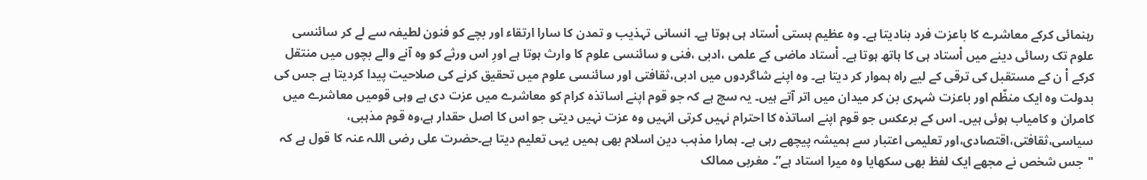رہنمائی کرکے معاشرے کا باعزت فرد بنادیتا ہے۔ وہ عظیم ہستی اْستاد ہی ہوتا ہے۔ انسانی تہذیب و تمدن کا سارا ارتقاء اور بچے کو فنون لطیفہ سے لے کر سائنسی علوم تک رسائی دینے میں اْستاد ہی کا ہاتھ ہوتا ہے۔ اْستاد ماضی کے علمی ،ادبی ،فنی و سائنسی علوم کا وارث ہوتا ہے اورِ اس ورثے کو وہ آنے والے بچوں میں منتقل کرکے اْ ن کے مستقبل کی ترقی کے لیے راہ ہموار کر دیتا ہے۔ وہ اپنے شاگردوں میں ادبی،ثقافتی اور سائنسی علوم میں تحقیق کرنے کی صلاحیت پیدا کردیتا ہے جس کی بدولت وہ ایک منظّم اور باعزت شہری بن کر میدان میں اتر آتے ہیں۔ یہ سچ ہے کہ جو قوم اپنے اساتذہ کرام کو معاشرے میں عزت دی ہے وہی قومیں معاشرے میں کامران و کامیاب ہوئی ہیں۔ اس کے برعکس جو قوم اپنے اساتذہ کا احترام نہیں کرتی انہیں وہ عزت نہیں دیتی جو اس کا اصل حقدار ہے،وہ قوم مذہبی، سیاسی،ثقافتی،اقتصادی،اور تعلیمی اعتبار سے ہمیشہ پیچھے رہی ہے۔ ہمارا مذہب دین اسلام بھی ہمیں یہی تعلیم دیتا ہے۔حضرت علی رضی اللہ عنہ کا قول ہے کہ "جس شخص نے مجھے ایک لفظ بھی سکھایا وہ میرا استاد ہے”۔ مغربی ممالک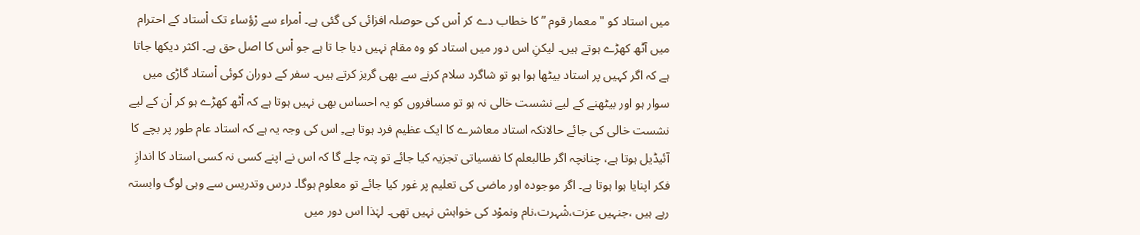میں استاد کو "معمار قوم ” کا خطاب دے کر اْس کی حوصلہ افزائی کی گئی ہے۔ اْمراء سے رْؤساء تک اْستاد کے احترام میں آٹھ کھڑے ہوتے ہیں۔ لیکنِ اس دور میں استاد کو وہ مقام نہیں دیا جا تا ہے جو اْس کا اصل حق ہے۔ اکثر دیکھا جاتا ہے کہ اگر کہیں پر استاد بیٹھا ہوا ہو تو شاگرد سلام کرنے سے بھی گریز کرتے ہیں۔ سفر کے دوران کوئی اْستاد گاڑی میں سوار ہو اور بیٹھنے کے لیے نشست خالی نہ ہو تو مسافروں کو یہ احساس بھی نہیں ہوتا ہے کہ اْٹھ کھڑے ہو کر اْن کے لیے نشست خالی کی جائے حالانکہ استاد معاشرے کا ایک عظیم فرد ہوتا ہے۔ِ اس کی وجہ یہ ہے کہ استاد عام طور پر بچے کا آئیڈیل ہوتا ہے، چنانچہ اگر طالبعلم کا نفسیاتی تجزیہ کیا جائے تو پتہ چلے گا کہ اس نے اپنے کسی نہ کسی استاد کا اندازِ فکر اپنایا ہوا ہوتا ہے۔ اگر موجودہ اور ماضی کی تعلیم پر غور کیا جائے تو معلوم ہوگا۔ درس وتدریس سے وہی لوگ وابستہ رہے ہیں ،جنہیں عزت،شْہرت،نام ونموْد کی خواہش نہیں تھی۔ لہٰذا اس دور میں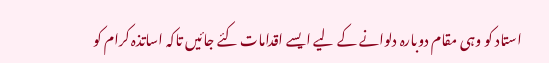استاد کو وہی مقام دوبارہ دلوانے کے لیے ایسے اقدامات کئے جائیں تاکہ اساتذہ کرام کو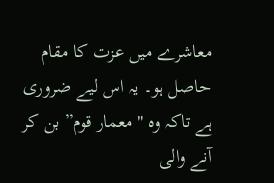معاشرے میں عزت کا مقام حاصل ہو۔ یہ اس لیے ضروری ہے تاکہ وہ "معمار قوم” بن کر آنے والی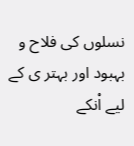نسلوں کی فلاح و بہبود اور بہتر ی کے لیے اْنکے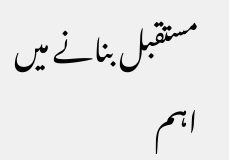مستقبل بنانے میں اہم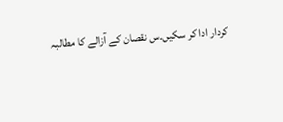کردار ادا کر سکیں۔س نقصان کے آزالے کا مطالبہ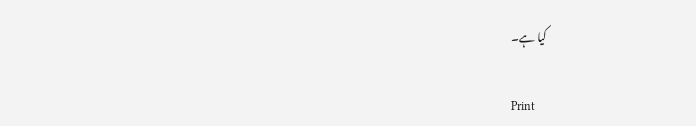کیا ہے۔

Print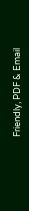Friendly, PDF & Email